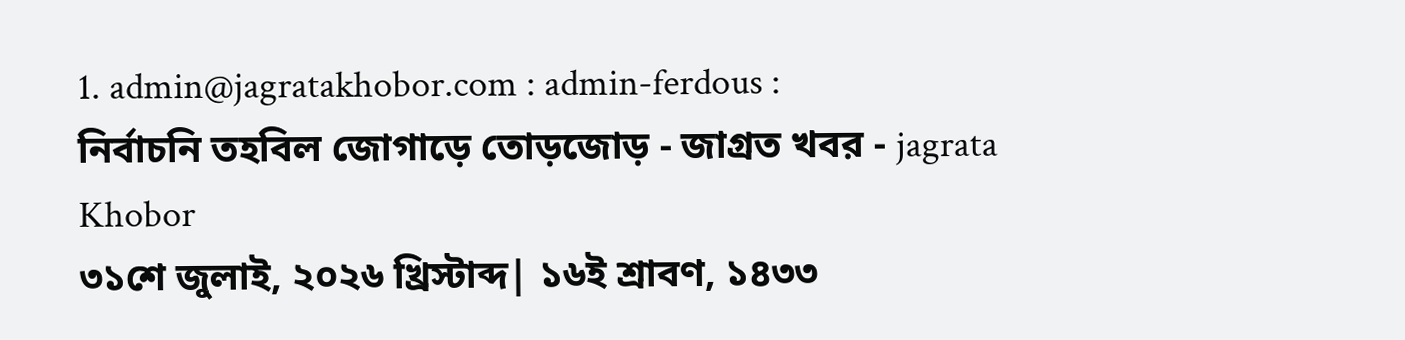1. admin@jagratakhobor.com : admin-ferdous :
নির্বাচনি তহবিল জোগাড়ে তোড়জোড় - জাগ্রত খবর - jagrata Khobor
৩১শে জুলাই, ২০২৬ খ্রিস্টাব্দ| ১৬ই শ্রাবণ, ১৪৩৩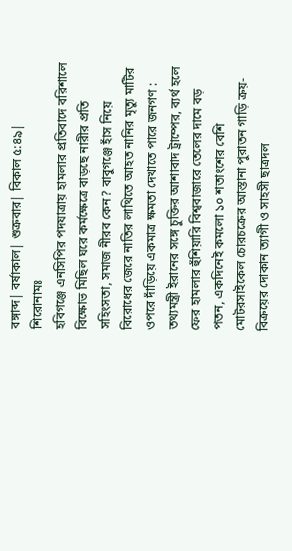বঙ্গাব্দ| বর্ষাকাল| শুক্রবার| বিকাল ৫:৪৯|
শিরোনামঃ
হবিগঞ্জে এনসিপির পদযাত্রায় হামলার প্রতিবাদে বরিশালে বিক্ষোভ মিছিল ঘরে কর্মক্ষেত্রে বাড়ছে নারীর প্রতি সহিংসতা, সমাজ নীরব কেন? বাবুগঞ্জে হাঁস নিয়ে বিরোধের জেরে নাতির লাথিতে আহত নানির মৃত্যু মাটির ওপরে দাঁড়িয়ে একমাত্র ক্ষমতা দেখাতে পারে জনগণ : তথ্যমন্ত্রী ইরানের সঙ্গে চুক্তির আশাবাদ ট্রাম্পের, ব্যর্থ হলে ফের হামলার হুঁশিয়ারি বিশ্ববাজারে তেলের দামে বড় পতন, একদিনেই কমলো ১০ শতাংশের বেশি মোটরসাইকেল চোরচক্রের আস্তানা পুরাতন গাড়ি ক্রয়-বিক্রয়ের দোকান ত্যাগী ও সাহসী ছাত্রদল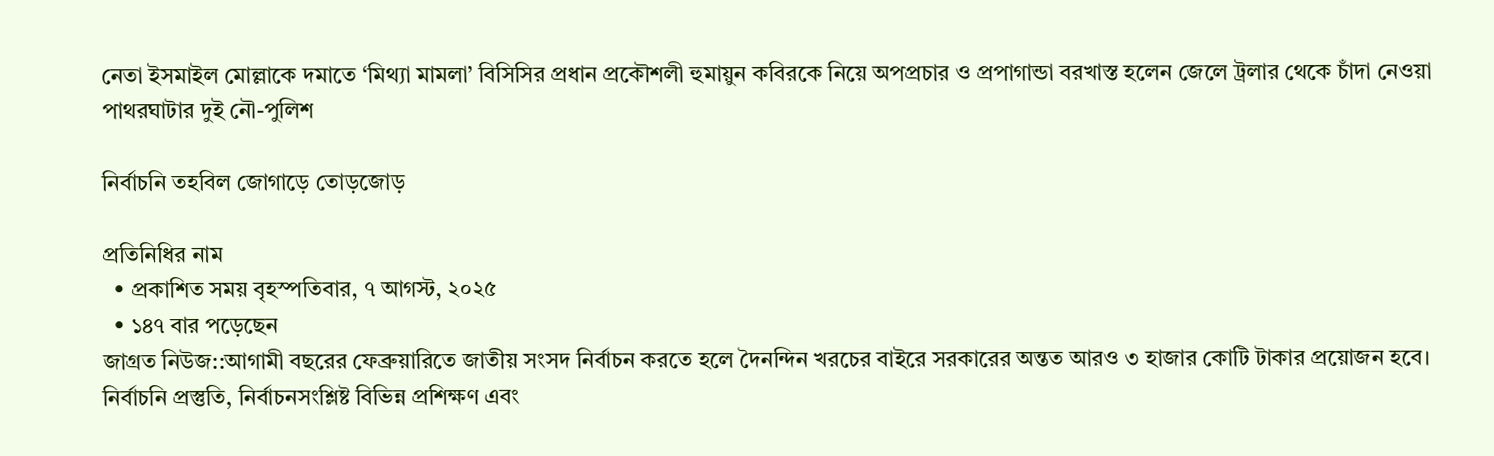নেতা ইসমাইল মোল্লাকে দমাতে ‘মিথ্যা মামলা’ বিসিসির প্রধান প্রকৌশলী হুমায়ুন কবিরকে নিয়ে অপপ্রচার ও প্রপাগান্ডা বরখাস্ত হলেন জেলে ট্রলার থেকে চাঁদা নেওয়া পাথরঘাটার দুই নৌ-পুলিশ

নির্বাচনি তহবিল জোগাড়ে তোড়জোড়

প্রতিনিধির নাম
  • প্রকাশিত সময় বৃহস্পতিবার, ৭ আগস্ট, ২০২৫
  • ১৪৭ বার পড়েছেন
জাগ্রত নিউজ::আগামী বছরের ফেব্রুয়ারিতে জাতীয় সংসদ নির্বাচন করতে হলে দৈনন্দিন খরচের বাইরে সরকারের অন্তত আরও ৩ হাজার কোটি টাকার প্রয়োজন হবে। নির্বাচনি প্রস্তুতি, নির্বাচনসংশ্লিষ্ট বিভিন্ন প্রশিক্ষণ এবং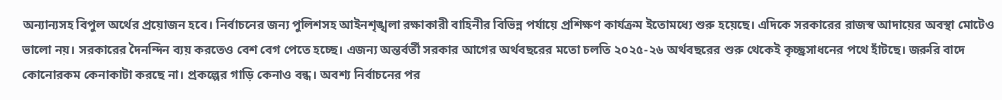অন্যান্যসহ বিপুল অর্থের প্রয়োজন হবে। নির্বাচনের জন্য পুলিশসহ আইনশৃঙ্খলা রক্ষাকারী বাহিনীর বিভিন্ন পর্যায়ে প্রশিক্ষণ কার্যক্রম ইতোমধ্যে শুরু হয়েছে। এদিকে সরকারের রাজস্ব আদায়ের অবস্থা মোটেও ভালো নয়। সরকারের দৈনন্দিন ব্যয় করতেও বেশ বেগ পেতে হচ্ছে। এজন্য অন্তর্বর্তী সরকার আগের অর্থবছরের মতো চলতি ২০২৫-২৬ অর্থবছরের শুরু থেকেই কৃচ্ছ্রসাধনের পথে হাঁটছে। জরুরি বাদে কোনোরকম কেনাকাটা করছে না। প্রকল্পের গাড়ি কেনাও বন্ধ। অবশ্য নির্বাচনের পর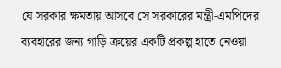যে সরকার ক্ষমতায় আসবে সে সরকারের মন্ত্রী-এমপিদের ব্যবহারের জন্য গাড়ি ক্রয়ের একটি প্রকল্প হাতে নেওয়া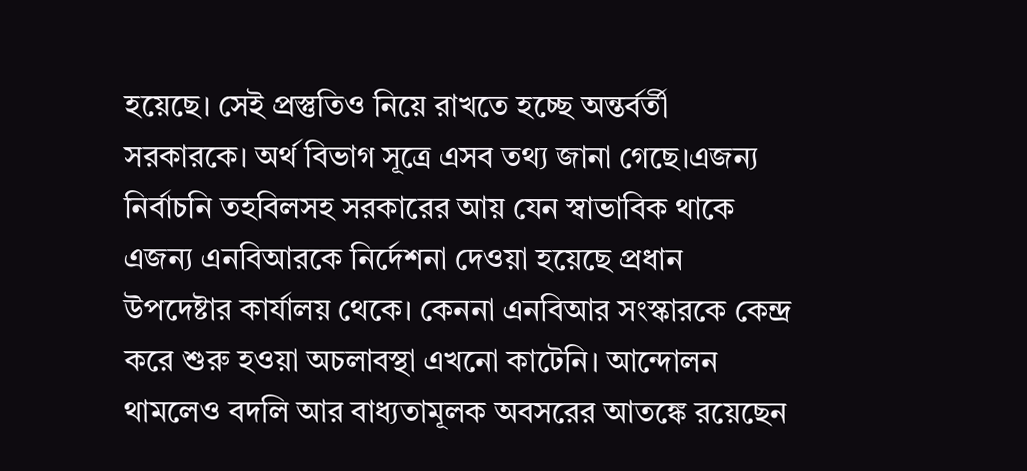হয়েছে। সেই প্রস্তুতিও নিয়ে রাখতে হচ্ছে অন্তর্বর্তী সরকারকে। অর্থ বিভাগ সূত্রে এসব তথ্য জানা গেছে।এজন্য নির্বাচনি তহবিলসহ সরকারের আয় যেন স্বাভাবিক থাকে এজন্য এনবিআরকে নির্দেশনা দেওয়া হয়েছে প্রধান উপদেষ্টার কার্যালয় থেকে। কেননা এনবিআর সংস্কারকে কেন্দ্র করে শুরু হওয়া অচলাবস্থা এখনো কাটেনি। আন্দোলন থামলেও বদলি আর বাধ্যতামূলক অবসরের আতঙ্কে রয়েছেন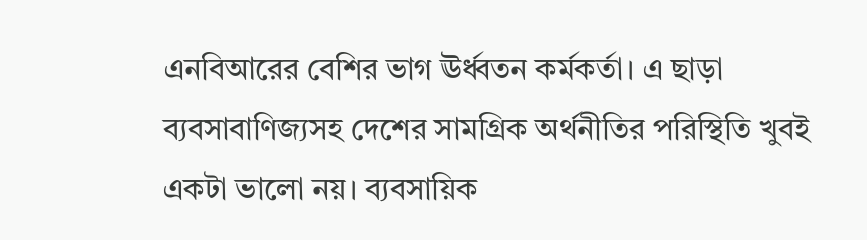এনবিআরের বেশির ভাগ ঊর্ধ্বতন কর্মকর্তা। এ ছাড়া ব্যবসাবাণিজ্যসহ দেশের সামগ্রিক অর্থনীতির পরিস্থিতি খুবই একটা ভালো নয়। ব্যবসায়িক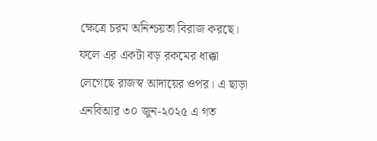ক্ষেত্রে চরম অনিশ্চয়তা বিরাজ করছে। ফলে এর একটা বড় রকমের ধাক্কা লেগেছে রাজস্ব আদায়ের ওপর। এ ছাড়া এনবিআর ৩০ জুন-২০২৫ এ গত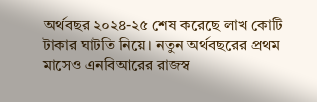অর্থবছর ২০২৪-২৫ শেষ করেছে লাখ কোটি টাকার ঘাটতি নিয়ে। নতুন অর্থবছরের প্রথম মাসেও এনবিআরের রাজস্ব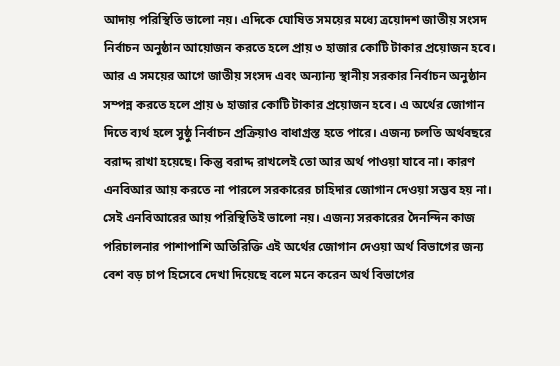আদায় পরিস্থিতি ভালো নয়। এদিকে ঘোষিত সময়ের মধ্যে ত্রয়োদশ জাতীয় সংসদ নির্বাচন অনুষ্ঠান আয়োজন করতে হলে প্রায় ৩ হাজার কোটি টাকার প্রয়োজন হবে। আর এ সময়ের আগে জাতীয় সংসদ এবং অন্যান্য স্থানীয় সরকার নির্বাচন অনুষ্ঠান সম্পন্ন করতে হলে প্রায় ৬ হাজার কোটি টাকার প্রয়োজন হবে। এ অর্থের জোগান দিতে ব্যর্থ হলে সুষ্ঠু নির্বাচন প্রক্রিয়াও বাধাগ্রস্ত হতে পারে। এজন্য চলতি অর্থবছরে বরাদ্দ রাখা হয়েছে। কিন্তু বরাদ্দ রাখলেই তো আর অর্থ পাওয়া যাবে না। কারণ এনবিআর আয় করতে না পারলে সরকারের চাহিদার জোগান দেওয়া সম্ভব হয় না। সেই এনবিআরের আয় পরিস্থিতিই ভালো নয়। এজন্য সরকারের দৈনন্দিন কাজ পরিচালনার পাশাপাশি অতিরিক্তি এই অর্থের জোগান দেওয়া অর্থ বিভাগের জন্য বেশ বড় চাপ হিসেবে দেখা দিয়েছে বলে মনে করেন অর্থ বিভাগের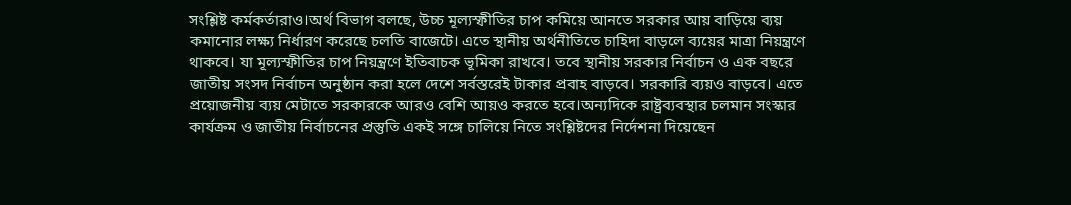সংশ্লিষ্ট কর্মকর্তারাও।অর্থ বিভাগ বলছে, উচ্চ মূল্যস্ফীতির চাপ কমিয়ে আনতে সরকার আয় বাড়িয়ে ব্যয় কমানোর লক্ষ্য নির্ধারণ করেছে চলতি বাজেটে। এতে স্থানীয় অর্থনীতিতে চাহিদা বাড়লে ব্যয়ের মাত্রা নিয়ন্ত্রণে থাকবে। যা মূল্যস্ফীতির চাপ নিয়ন্ত্রণে ইতিবাচক ভূমিকা রাখবে। তবে স্থানীয় সরকার নির্বাচন ও এক বছরে জাতীয় সংসদ নির্বাচন অনুষ্ঠান করা হলে দেশে সর্বস্তরেই টাকার প্রবাহ বাড়বে। সরকারি ব্যয়ও বাড়বে। এতে প্রয়োজনীয় ব্যয় মেটাতে সরকারকে আরও বেশি আয়ও করতে হবে।অন্যদিকে রাষ্ট্রব্যবস্থার চলমান সংস্কার কার্যক্রম ও জাতীয় নির্বাচনের প্রস্তুতি একই সঙ্গে চালিয়ে নিতে সংশ্লিষ্টদের নির্দেশনা দিয়েছেন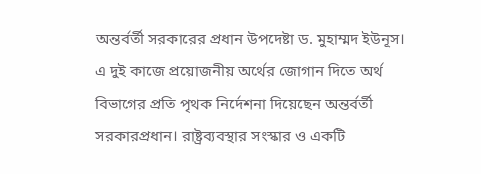অন্তর্বর্তী সরকারের প্রধান উপদেষ্টা ড. মুহাম্মদ ইউনূস। এ দুই কাজে প্রয়োজনীয় অর্থের জোগান দিতে অর্থ বিভাগের প্রতি পৃথক নির্দেশনা দিয়েছেন অন্তর্বর্তী সরকারপ্রধান। রাষ্ট্রব্যবস্থার সংস্কার ও একটি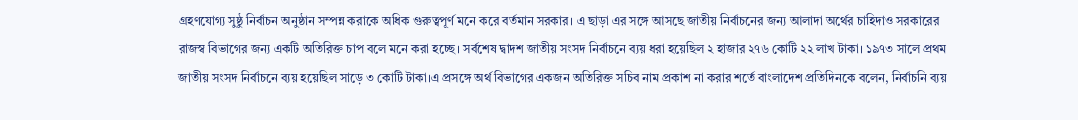গ্রহণযোগ্য সুষ্ঠু নির্বাচন অনুষ্ঠান সম্পন্ন করাকে অধিক গুরুত্বপূর্ণ মনে করে বর্তমান সরকার। এ ছাড়া এর সঙ্গে আসছে জাতীয় নির্বাচনের জন্য আলাদা অর্থের চাহিদাও সরকারের রাজস্ব বিভাগের জন্য একটি অতিরিক্ত চাপ বলে মনে করা হচ্ছে। সর্বশেষ দ্বাদশ জাতীয় সংসদ নির্বাচনে ব্যয় ধরা হয়েছিল ২ হাজার ২৭৬ কোটি ২২ লাখ টাকা। ১৯৭৩ সালে প্রথম জাতীয় সংসদ নির্বাচনে ব্যয় হয়েছিল সাড়ে ৩ কোটি টাকা।এ প্রসঙ্গে অর্থ বিভাগের একজন অতিরিক্ত সচিব নাম প্রকাশ না করার শর্তে বাংলাদেশ প্রতিদিনকে বলেন, নির্বাচনি ব্যয়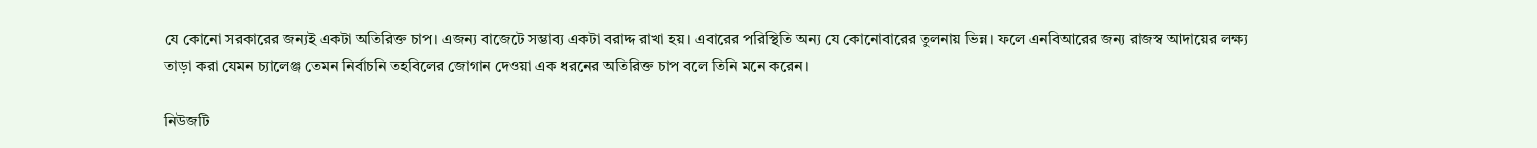যে কোনো সরকারের জন্যই একটা অতিরিক্ত চাপ। এজন্য বাজেটে সম্ভাব্য একটা বরাদ্দ রাখা হয়। এবারের পরিস্থিতি অন্য যে কোনোবারের তুলনায় ভিন্ন। ফলে এনবিআরের জন্য রাজস্ব আদায়ের লক্ষ্য তাড়া করা যেমন চ্যালেঞ্জ তেমন নির্বাচনি তহবিলের জোগান দেওয়া এক ধরনের অতিরিক্ত চাপ বলে তিনি মনে করেন।

নিউজটি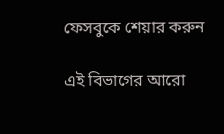ফেসবুকে শেয়ার করুন

এই বিভাগের আরো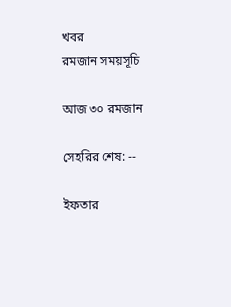খবর
রমজান সময়সূচি

আজ ৩০ রমজান

সেহরির শেষ: --

ইফতার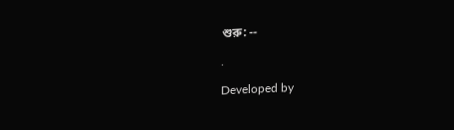শুরু: --

.

Developed by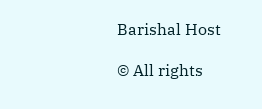Barishal Host

© All rights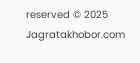reserved © 2025 Jagratakhobor.com